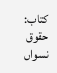کتاب: حقوق نسواں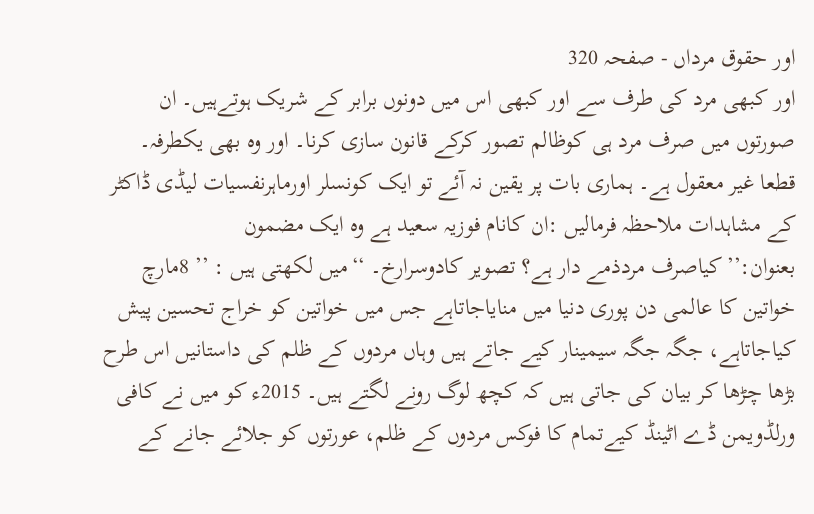اور حقوق مرداں - صفحہ 320
اور کبھی مرد کی طرف سے اور کبھی اس میں دونوں برابر کے شریک ہوتےہیں۔ ان صورتوں میں صرف مرد ہی کوظالم تصور کرکے قانون سازی کرنا۔ اور وہ بھی یکطرفہ۔ قطعا غیر معقول ہے۔ ہماری بات پر یقین نہ آئے تو ایک کونسلر اورماہرنفسیات لیڈی ڈاکٹر کے مشاہدات ملاحظہ فرمالیں :ان کانام فوزیہ سعید ہے وہ ایک مضمون بعنوان:’’کیاصرف مردذمے دار ہے؟ تصویر کادوسرارخ۔ ‘‘میں لکھتی ہیں : ’’ 8مارچ خواتین کا عالمی دن پوری دنیا میں منایاجاتاہے جس میں خواتین کو خراج تحسین پیش کیاجاتاہے، جگہ جگہ سیمینار کیے جاتے ہیں وہاں مردوں کے ظلم کی داستانیں اس طرح بڑھا چڑھا کر بیان کی جاتی ہیں کہ کچھ لوگ رونے لگتے ہیں۔ 2015ء کو میں نے کافی ورلڈویمن ڈے اٹینڈ کیےتمام کا فوکس مردوں کے ظلم، عورتوں کو جلائے جانے کے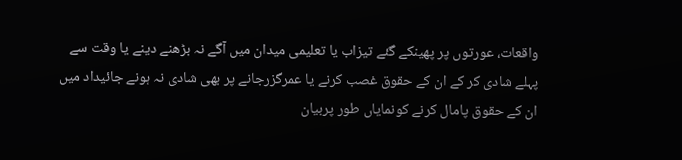واقعات، عورتوں پر پھینکے گئے تیزاب یا تعلیمی میدان میں آگے نہ بڑھنے دینے یا وقت سے پہلے شادی کر کے ان کے حقوق غصب کرنے یا عمرگزرجانے پر بھی شادی نہ ہونے جائیداد میں ان کے حقوق پامال کرنے کونمایاں طور پربیان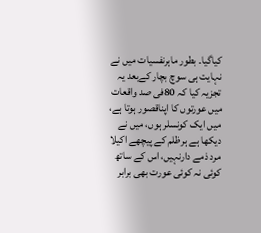کیاگیا۔ بطور ماہرنفسیات میں نے نہایت ہی سوچ بچار کےبعد یہ تجزیہ کیا کہ 80فی صد واقعات میں عورتوں کا اپناقصور ہوتا ہے، میں ایک کونسلر ہوں، میں نے دیکھا ہے ہرظلم کے پیچھے اکیلا مرد ذمے دارنہیں، اس کے ساتھ کوئی نہ کوئی عورت بھی برابر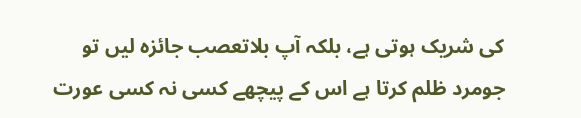کی شریک ہوتی ہے، بلکہ آپ بلاتعصب جائزہ لیں تو جومرد ظلم کرتا ہے اس کے پیچھے کسی نہ کسی عورت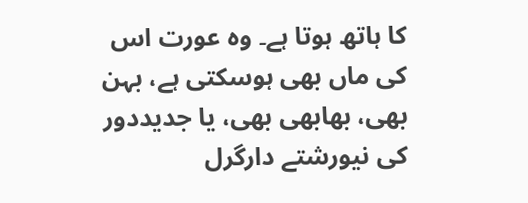کا ہاتھ ہوتا ہے۔ وہ عورت اس کی ماں بھی ہوسکتی ہے، بہن بھی، بھابھی بھی، یا جدیددور کی نیورشتے دارگرل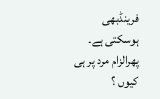فرینڈبھی ہوسکتی ہے۔ پھرالزام مرد پر ہی کیوں ؟